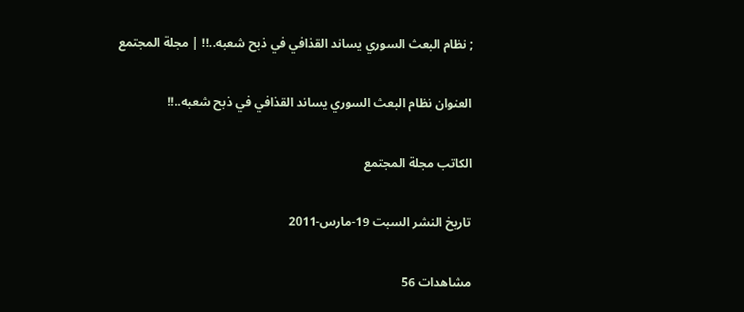; نظام البعث السوري يساند القذافي في ذبح شعبه..!! | مجلة المجتمع

العنوان نظام البعث السوري يساند القذافي في ذبح شعبه..!!

الكاتب مجلة المجتمع

تاريخ النشر السبت 19-مارس-2011

مشاهدات 56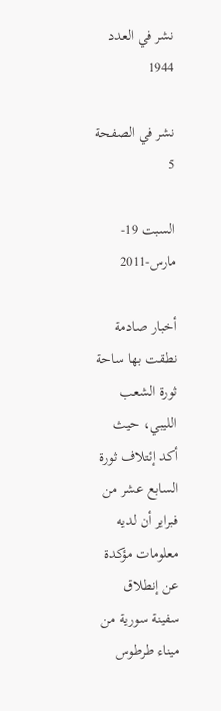نشر في العدد 1944

نشر في الصفحة 5

السبت 19-مارس-2011

أخبار صادمة نطقت بها ساحة ثورة الشعب الليبي، حيث أكد إئتلاف ثورة السابع عشر من فبراير أن لديه معلومات مؤكدة عن إنطلاق سفينة سورية من ميناء طرطوس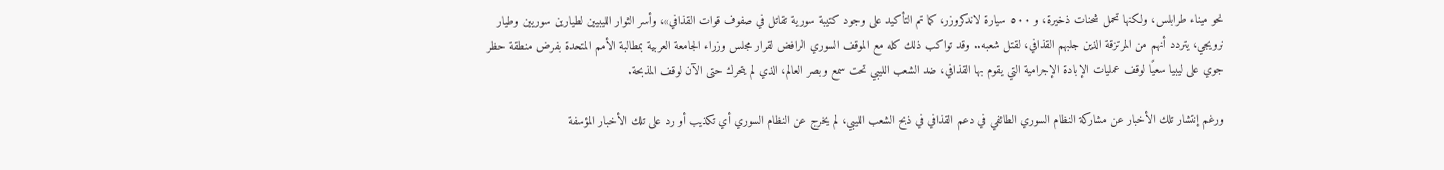نحو ميناء طرابلس، ولكنها تحمل شحنات ذخيرة، و ٥٠٠ سيارة لاندكروزر، كما تم التأكيد على وجود كتيبة سورية تقاتل في صفوف قوات القذافي»، وأسر الثوار الليبيين لطيارين سوريين وطيار نرويجي، يتردد أنهم من المرتزقة الذين جلبهم القذافي، لقتل شعبه.. وقد تواكب ذلك كله مع الموقف السوري الرافض لقرار مجلس وزراء الجامعة العربية بمطالبة الأمم المتحدة بفرض منطقة حظر جوي على ليبيا سعيًا لوقف عمليات الإبادة الإجرامية التي يقوم بها القذافي، ضد الشعب الليبي تحت سمع وبصر العالم، الذي لم يتحرك حتى الآن لوقف المذبحة.

ورغم إنتشار تلك الأخبار عن مشاركة النظام السوري الطائفي في دعم القذافي في ذبح الشعب الليبي، لم يخرج عن النظام السوري أي تكذيب أو رد على تلك الأخبار المؤسفة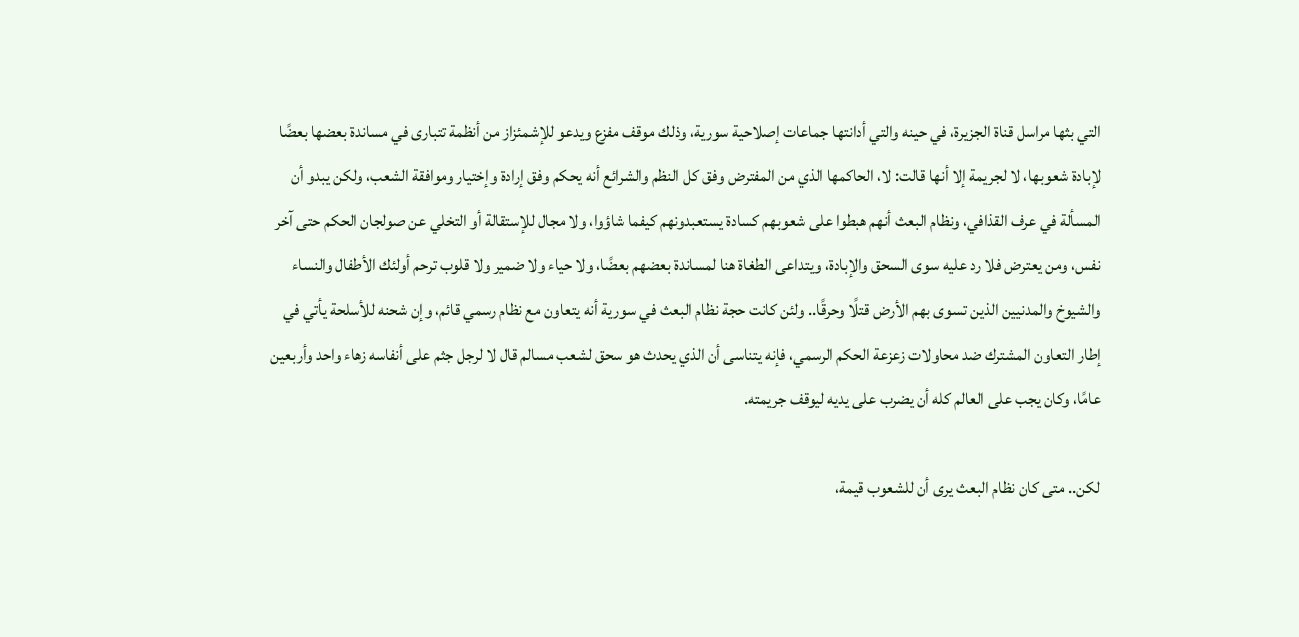التي بثها مراسل قناة الجزيرة، في حينه والتي أدانتها جماعات إصلاحية سورية، وذلك موقف مفزع ويدعو للإشمئزاز من أنظمة تتبارى في مساندة بعضها بعضًا لإبادة شعوبها، لا لجريمة إلا أنها قالت: لا، الحاكمها الذي من المفترض وفق كل النظم والشرائع أنه يحكم وفق إرادة وإختيار وموافقة الشعب، ولكن يبدو أن المسألة في عرف القذافي، ونظام البعث أنهم هبطوا على شعوبهم كسادة يستعبدونهم كيفما شاؤوا، ولا مجال للإستقالة أو التخلي عن صولجان الحكم حتى آخر نفس، ومن يعترض فلا رد عليه سوى السحق والإبادة، ويتداعى الطغاة هنا لمساندة بعضهم بعضًا، ولا حياء ولا ضمير ولا قلوب ترحم أولئك الأطفال والنساء والشيوخ والمدنيين الذين تسوى بهم الأرض قتلًا وحرقًا.. ولئن كانت حجة نظام البعث في سورية أنه يتعاون مع نظام رسمي قائم، وإن شحنه للأسلحة يأتي في إطار التعاون المشترك ضد محاولات زعزعة الحكم الرسمي، فإنه يتناسى أن الذي يحدث هو سحق لشعب مسالم قال لا لرجل جثم على أنفاسه زهاء واحد وأربعين عامًا، وكان يجب على العالم كله أن يضرب على يديه ليوقف جريمته.

لكن.. متى كان نظام البعث يرى أن للشعوب قيمة،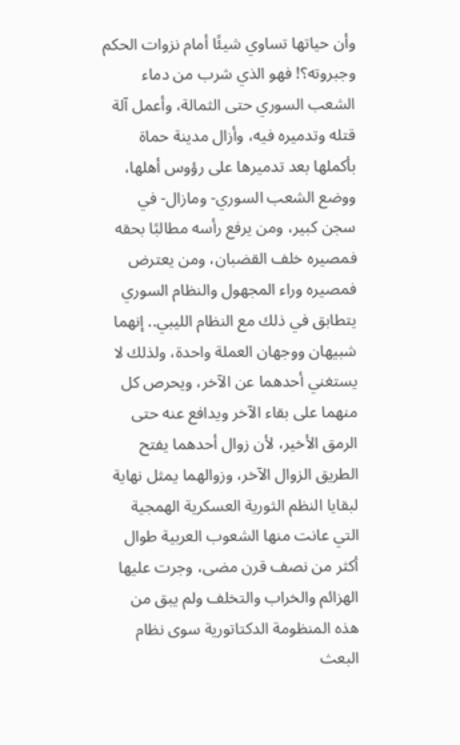وأن حياتها تساوي شيئًا أمام نزوات الحكم وجبروته؟! فهو الذي شرب من دماء الشعب السوري حتى الثمالة، وأعمل آلة قتله وتدميره فيه، وأزال مدينة حماة بأكملها بعد تدميرها على رؤوس أهلها، ووضع الشعب السوري- ومازال- في سجن كبير، ومن يرفع رأسه مطالبًا بحقه فمصيره خلف القضبان، ومن يعترض فمصيره وراء المجهول والنظام السوري يتطابق في ذلك مع النظام الليبي.. إنهما شبيهان ووجهان العملة واحدة، ولذلك لا يستغني أحدهما عن الآخر، ويحرص كل منهما على بقاء الآخر ويدافع عنه حتى الرمق الأخير، لأن زوال أحدهما يفتح الطريق الزوال الآخر، وزوالهما يمثل نهاية لبقايا النظم الثورية العسكرية الهمجية التي عانت منها الشعوب العربية طوال أكثر من نصف قرن مضى، وجرت عليها الهزائم والخراب والتخلف ولم يبق من هذه المنظومة الدكتاتورية سوى نظام البعث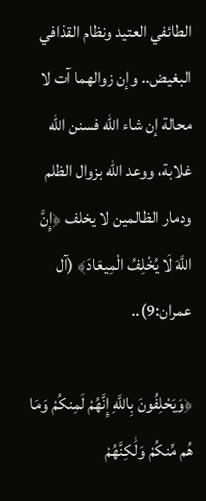الطائفي العتيد ونظام القذافي البغيض.. وإن زوالهما آت لا محالة إن شاء الله فسنن الله غلابة، ووعد الله بزوال الظلم ودمار الظالمين لا يخلف ﴿إِنَّ اللَّهَ لَا يُخْلِفُ الْمِيعَادَ﴾ (آل عمران:9)..

﴿وَيَحْلِفُونَ بِاللَّهِ إِنَّهُمْ لَمِنكُمْ وَمَا هُم مِّنكُمْ وَلَٰكِنَّهُمْ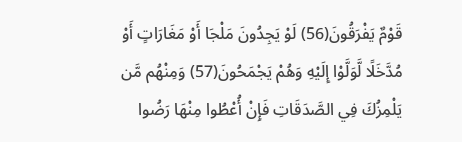قَوْمٌ يَفْرَقُونَ(56) لَوْ يَجِدُونَ مَلْجَا أَوْ مَغَارَاتٍ أَوْ مُدَّخَلًا لَّوَلَّوْا إِلَيْهِ وَهُمْ يَجْمَحُونَ(57) وَمِنْهُم مَّن يَلْمِزُكَ فِي الصَّدَقَاتِ فَإِنْ أُعْطُوا مِنْهَا رَضُوا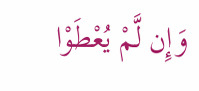وَإِن لَّمْ يُعْطَوْا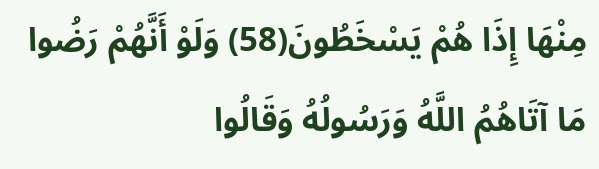مِنْهَا إِذَا هُمْ يَسْخَطُونَ(58) وَلَوْ أَنَّهُمْ رَضُوا مَا آتَاهُمُ اللَّهُ وَرَسُولُهُ وَقَالُوا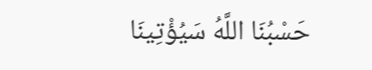حَسْبُنَا اللَّهُ سَيُؤْتِينَا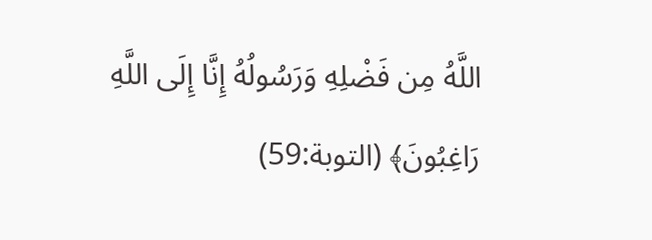اللَّهُ مِن فَضْلِهِ وَرَسُولُهُ إِنَّا إِلَى اللَّهِ رَاغِبُونَ﴾ (التوبة:59)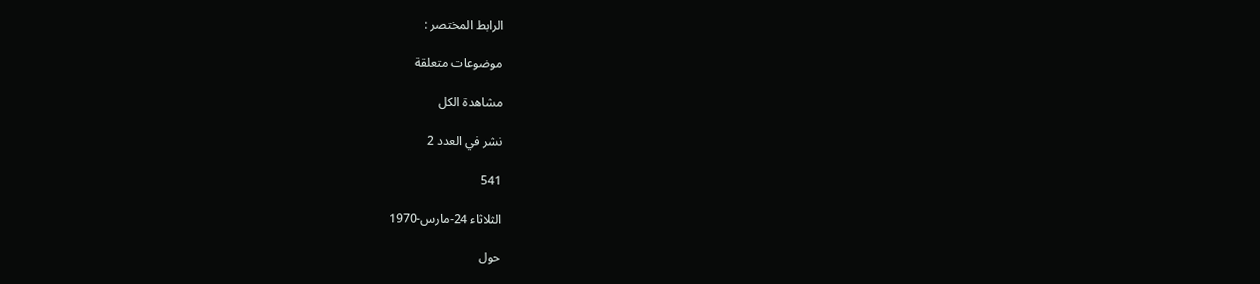الرابط المختصر :

موضوعات متعلقة

مشاهدة الكل

نشر في العدد 2

541

الثلاثاء 24-مارس-1970

حول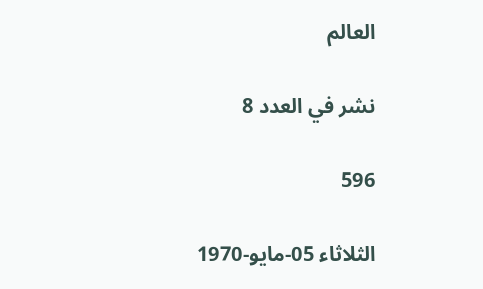العالم

نشر في العدد 8

596

الثلاثاء 05-مايو-1970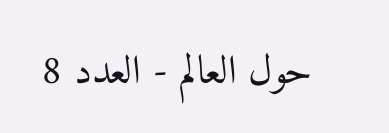حول العالم - العدد 8